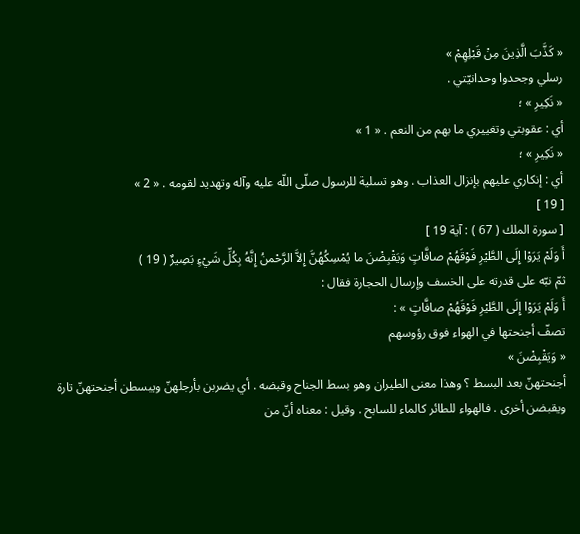« كَذَّبَ الَّذِينَ مِنْ قَبْلِهِمْ »
رسلي وجحدوا وحدانيّتي .
« نَكِيرِ » ؛
أي : عقوبتي وتغييري ما بهم من النعم . « 1 »
« نَكِيرِ » ؛
أي : إنكاري عليهم بإنزال العذاب . وهو تسلية للرسول صلّى اللّه عليه وآله وتهديد لقومه . « 2 »
[ 19 ]
[ سورة الملك ( 67 ) : آية 19 ]
أَ وَلَمْ يَرَوْا إِلَى الطَّيْرِ فَوْقَهُمْ صافَّاتٍ وَيَقْبِضْنَ ما يُمْسِكُهُنَّ إِلاَّ الرَّحْمنُ إِنَّهُ بِكُلِّ شَيْءٍ بَصِيرٌ ( 19 )
ثمّ نبّه على قدرته على الخسف وإرسال الحجارة فقال :
أَ وَلَمْ يَرَوْا إِلَى الطَّيْرِ فَوْقَهُمْ صافَّاتٍ » :
تصفّ أجنحتها في الهواء فوق رؤوسهم
« وَيَقْبِضْنَ »
أجنحتهنّ بعد البسط ؟ وهذا معنى الطيران وهو بسط الجناح وقبضه . أي يضربن بأرجلهنّ ويبسطن أجنحتهنّ تارة ويقبضن أخرى . فالهواء للطائر كالماء للسابح . وقيل : معناه أنّ من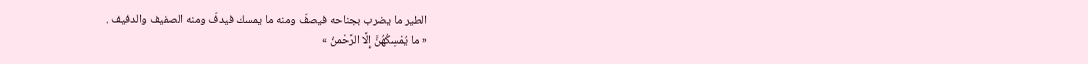الطير ما يضرب بجناحه فيصفّ ومنه ما يمسك فيدفّ ومنه الصفيف والدفيف .
« ما يُمْسِكُهُنَّ إِلَّا الرَّحْمنُ »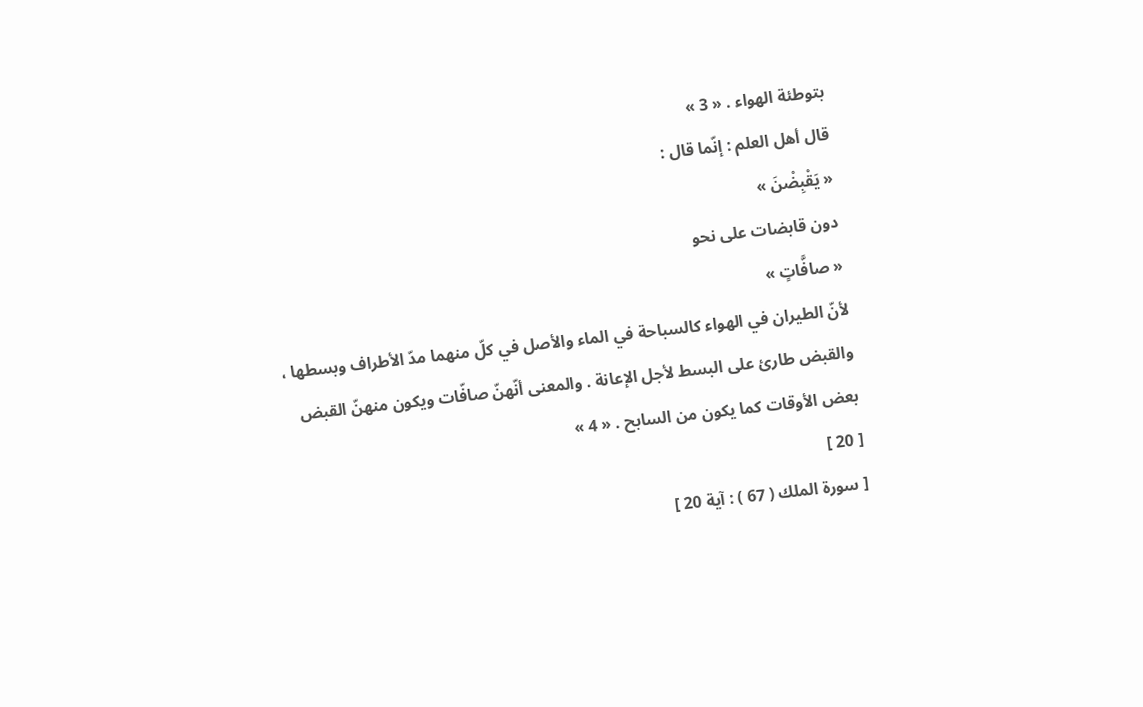بتوطئة الهواء . « 3 »
قال أهل العلم : إنّما قال :
« يَقْبِضْنَ »
دون قابضات على نحو
« صافَّاتٍ »
لأنّ الطيران في الهواء كالسباحة في الماء والأصل في كلّ منهما مدّ الأطراف وبسطها ، والقبض طارئ على البسط لأجل الإعانة . والمعنى أنّهنّ صافّات ويكون منهنّ القبض بعض الأوقات كما يكون من السابح . « 4 »
[ 20 ]
[ سورة الملك ( 67 ) : آية 20 ]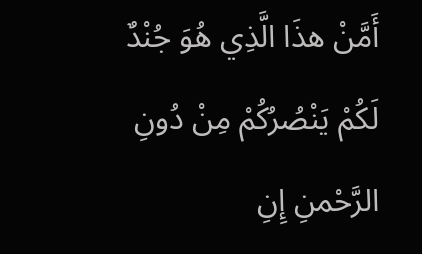أَمَّنْ هذَا الَّذِي هُوَ جُنْدٌ لَكُمْ يَنْصُرُكُمْ مِنْ دُونِ الرَّحْمنِ إِنِ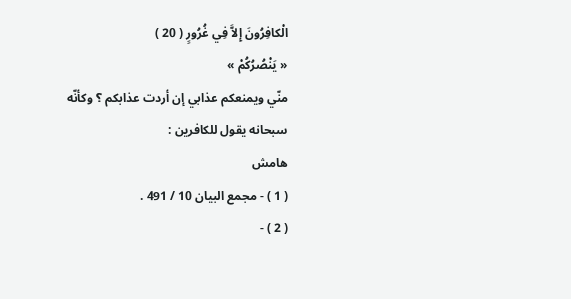الْكافِرُونَ إِلاَّ فِي غُرُورٍ ( 20 )
« يَنْصُرُكُمْ »
منّي ويمنعكم عذابي إن أردت عذابكم ؟ وكأنّه سبحانه يقول للكافرين :
هامش
( 1 ) - مجمع البيان 10 / 491 .
( 2 ) -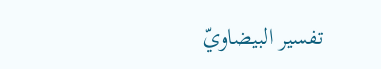تفسير البيضاويّ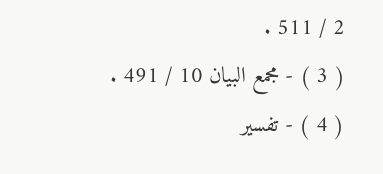2 / 511 .
( 3 ) - مجمع البيان 10 / 491 .
( 4 ) - تفسير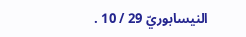النيسابوريّ 29 / 10 .